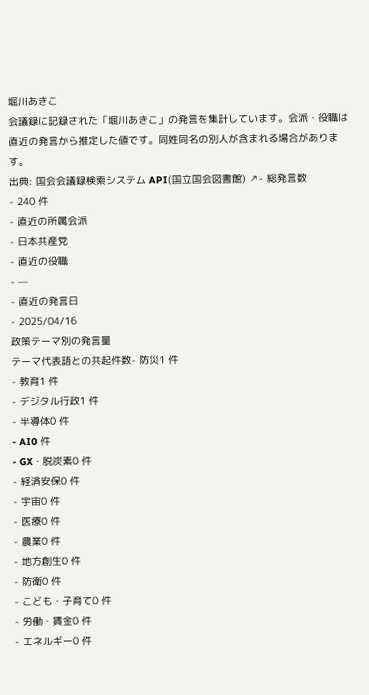堀川あきこ
会議録に記録された「堀川あきこ」の発言を集計しています。会派・役職は直近の発言から推定した値です。同姓同名の別人が含まれる場合があります。
出典: 国会会議録検索システム API(国立国会図書館) ↗- 総発言数
- 240 件
- 直近の所属会派
- 日本共産党
- 直近の役職
- —
- 直近の発言日
- 2025/04/16
政策テーマ別の発言量
テーマ代表語との共起件数- 防災1 件
- 教育1 件
- デジタル行政1 件
- 半導体0 件
- AI0 件
- GX・脱炭素0 件
- 経済安保0 件
- 宇宙0 件
- 医療0 件
- 農業0 件
- 地方創生0 件
- 防衛0 件
- こども・子育て0 件
- 労働・賃金0 件
- エネルギー0 件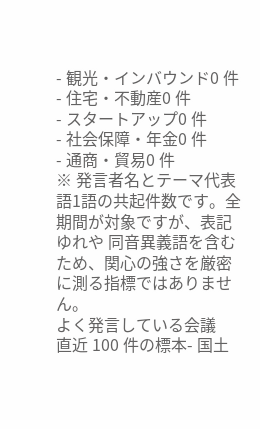- 観光・インバウンド0 件
- 住宅・不動産0 件
- スタートアップ0 件
- 社会保障・年金0 件
- 通商・貿易0 件
※ 発言者名とテーマ代表語1語の共起件数です。全期間が対象ですが、表記ゆれや 同音異義語を含むため、関心の強さを厳密に測る指標ではありません。
よく発言している会議
直近 100 件の標本- 国土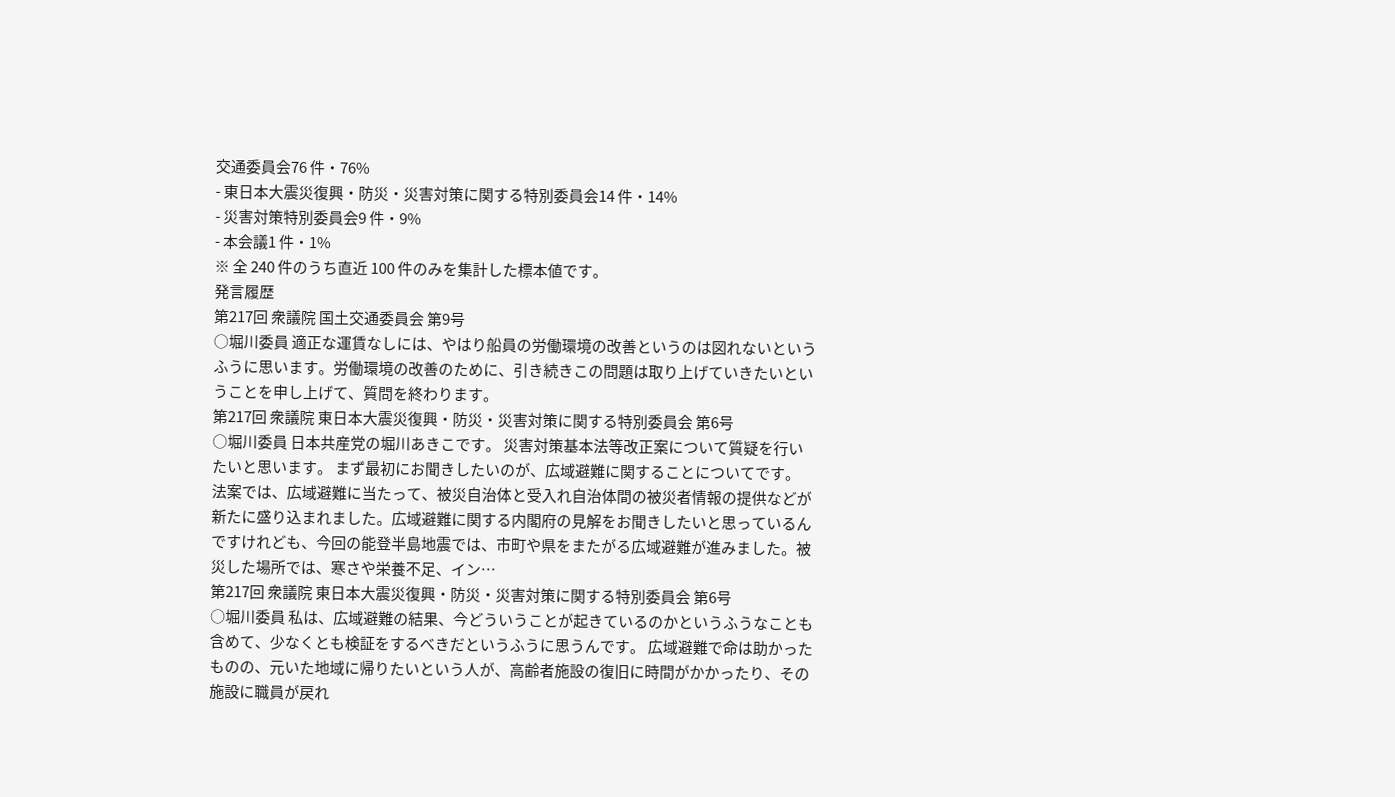交通委員会76 件・76%
- 東日本大震災復興・防災・災害対策に関する特別委員会14 件・14%
- 災害対策特別委員会9 件・9%
- 本会議1 件・1%
※ 全 240 件のうち直近 100 件のみを集計した標本値です。
発言履歴
第217回 衆議院 国土交通委員会 第9号
○堀川委員 適正な運賃なしには、やはり船員の労働環境の改善というのは図れないというふうに思います。労働環境の改善のために、引き続きこの問題は取り上げていきたいということを申し上げて、質問を終わります。
第217回 衆議院 東日本大震災復興・防災・災害対策に関する特別委員会 第6号
○堀川委員 日本共産党の堀川あきこです。 災害対策基本法等改正案について質疑を行いたいと思います。 まず最初にお聞きしたいのが、広域避難に関することについてです。 法案では、広域避難に当たって、被災自治体と受入れ自治体間の被災者情報の提供などが新たに盛り込まれました。広域避難に関する内閣府の見解をお聞きしたいと思っているんですけれども、今回の能登半島地震では、市町や県をまたがる広域避難が進みました。被災した場所では、寒さや栄養不足、イン…
第217回 衆議院 東日本大震災復興・防災・災害対策に関する特別委員会 第6号
○堀川委員 私は、広域避難の結果、今どういうことが起きているのかというふうなことも含めて、少なくとも検証をするべきだというふうに思うんです。 広域避難で命は助かったものの、元いた地域に帰りたいという人が、高齢者施設の復旧に時間がかかったり、その施設に職員が戻れ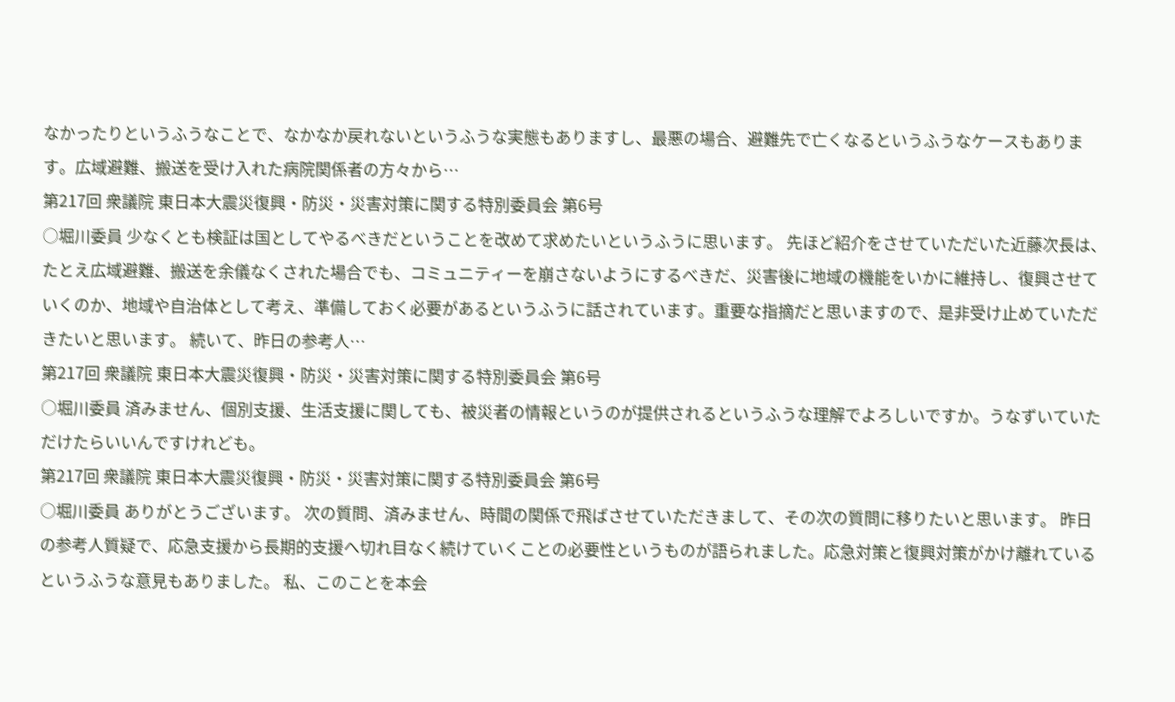なかったりというふうなことで、なかなか戻れないというふうな実態もありますし、最悪の場合、避難先で亡くなるというふうなケースもあります。広域避難、搬送を受け入れた病院関係者の方々から…
第217回 衆議院 東日本大震災復興・防災・災害対策に関する特別委員会 第6号
○堀川委員 少なくとも検証は国としてやるべきだということを改めて求めたいというふうに思います。 先ほど紹介をさせていただいた近藤次長は、たとえ広域避難、搬送を余儀なくされた場合でも、コミュニティーを崩さないようにするべきだ、災害後に地域の機能をいかに維持し、復興させていくのか、地域や自治体として考え、準備しておく必要があるというふうに話されています。重要な指摘だと思いますので、是非受け止めていただきたいと思います。 続いて、昨日の参考人…
第217回 衆議院 東日本大震災復興・防災・災害対策に関する特別委員会 第6号
○堀川委員 済みません、個別支援、生活支援に関しても、被災者の情報というのが提供されるというふうな理解でよろしいですか。うなずいていただけたらいいんですけれども。
第217回 衆議院 東日本大震災復興・防災・災害対策に関する特別委員会 第6号
○堀川委員 ありがとうございます。 次の質問、済みません、時間の関係で飛ばさせていただきまして、その次の質問に移りたいと思います。 昨日の参考人質疑で、応急支援から長期的支援へ切れ目なく続けていくことの必要性というものが語られました。応急対策と復興対策がかけ離れているというふうな意見もありました。 私、このことを本会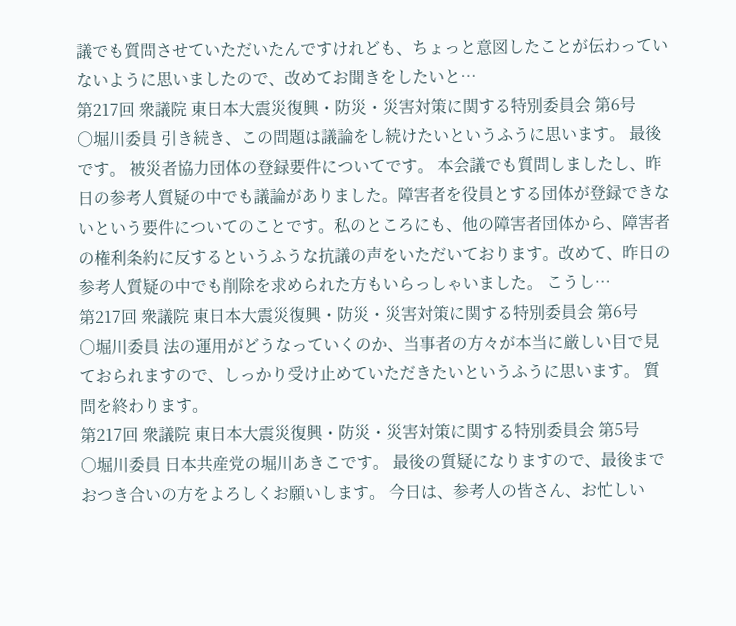議でも質問させていただいたんですけれども、ちょっと意図したことが伝わっていないように思いましたので、改めてお聞きをしたいと…
第217回 衆議院 東日本大震災復興・防災・災害対策に関する特別委員会 第6号
○堀川委員 引き続き、この問題は議論をし続けたいというふうに思います。 最後です。 被災者協力団体の登録要件についてです。 本会議でも質問しましたし、昨日の参考人質疑の中でも議論がありました。障害者を役員とする団体が登録できないという要件についてのことです。私のところにも、他の障害者団体から、障害者の権利条約に反するというふうな抗議の声をいただいております。改めて、昨日の参考人質疑の中でも削除を求められた方もいらっしゃいました。 こうし…
第217回 衆議院 東日本大震災復興・防災・災害対策に関する特別委員会 第6号
○堀川委員 法の運用がどうなっていくのか、当事者の方々が本当に厳しい目で見ておられますので、しっかり受け止めていただきたいというふうに思います。 質問を終わります。
第217回 衆議院 東日本大震災復興・防災・災害対策に関する特別委員会 第5号
○堀川委員 日本共産党の堀川あきこです。 最後の質疑になりますので、最後までおつき合いの方をよろしくお願いします。 今日は、参考人の皆さん、お忙しい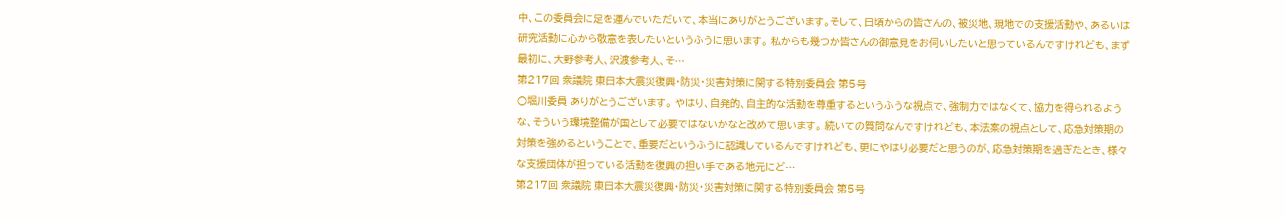中、この委員会に足を運んでいただいて、本当にありがとうございます。そして、日頃からの皆さんの、被災地、現地での支援活動や、あるいは研究活動に心から敬意を表したいというふうに思います。 私からも幾つか皆さんの御意見をお伺いしたいと思っているんですけれども、まず最初に、大野参考人、沢渡参考人、そ…
第217回 衆議院 東日本大震災復興・防災・災害対策に関する特別委員会 第5号
○堀川委員 ありがとうございます。 やはり、自発的、自主的な活動を尊重するというふうな視点で、強制力ではなくて、協力を得られるような、そういう環境整備が国として必要ではないかなと改めて思います。 続いての質問なんですけれども、本法案の視点として、応急対策期の対策を強めるということで、重要だというふうに認識しているんですけれども、更にやはり必要だと思うのが、応急対策期を過ぎたとき、様々な支援団体が担っている活動を復興の担い手である地元にど…
第217回 衆議院 東日本大震災復興・防災・災害対策に関する特別委員会 第5号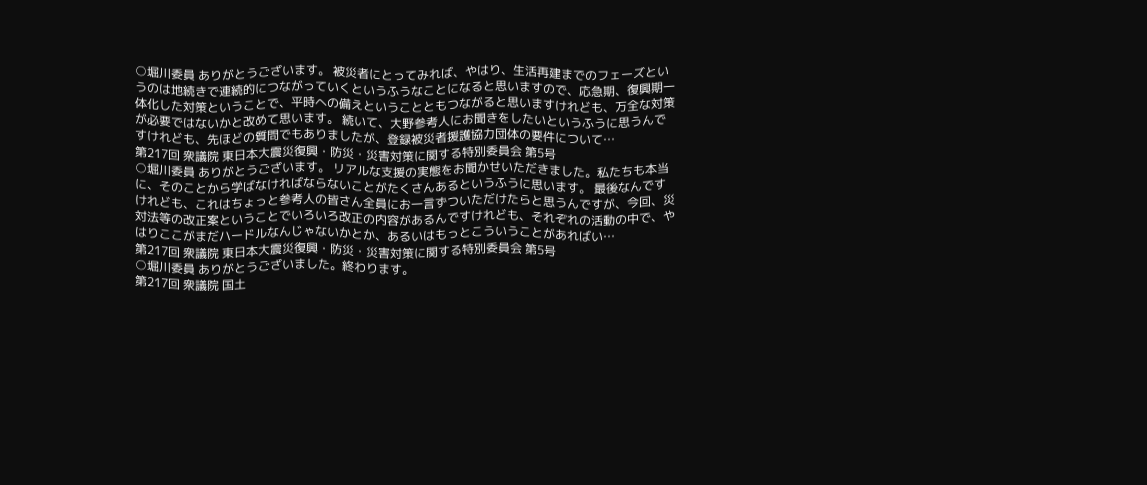○堀川委員 ありがとうございます。 被災者にとってみれば、やはり、生活再建までのフェーズというのは地続きで連続的につながっていくというふうなことになると思いますので、応急期、復興期一体化した対策ということで、平時への備えということともつながると思いますけれども、万全な対策が必要ではないかと改めて思います。 続いて、大野参考人にお聞きをしたいというふうに思うんですけれども、先ほどの質問でもありましたが、登録被災者援護協力団体の要件について…
第217回 衆議院 東日本大震災復興・防災・災害対策に関する特別委員会 第5号
○堀川委員 ありがとうございます。 リアルな支援の実態をお聞かせいただきました。私たちも本当に、そのことから学ばなければならないことがたくさんあるというふうに思います。 最後なんですけれども、これはちょっと参考人の皆さん全員にお一言ずついただけたらと思うんですが、今回、災対法等の改正案ということでいろいろ改正の内容があるんですけれども、それぞれの活動の中で、やはりここがまだハードルなんじゃないかとか、あるいはもっとこういうことがあればい…
第217回 衆議院 東日本大震災復興・防災・災害対策に関する特別委員会 第5号
○堀川委員 ありがとうございました。終わります。
第217回 衆議院 国土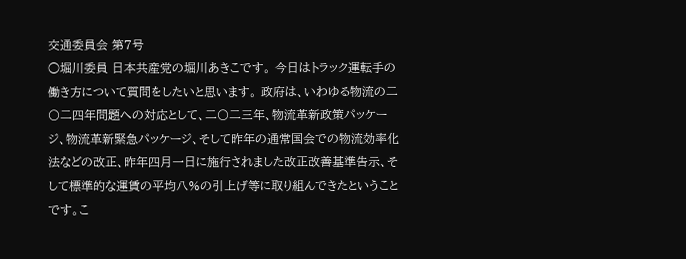交通委員会 第7号
○堀川委員 日本共産党の堀川あきこです。 今日はトラック運転手の働き方について質問をしたいと思います。 政府は、いわゆる物流の二〇二四年問題への対応として、二〇二三年、物流革新政策パッケージ、物流革新緊急パッケージ、そして昨年の通常国会での物流効率化法などの改正、昨年四月一日に施行されました改正改善基準告示、そして標準的な運賃の平均八%の引上げ等に取り組んできたということです。こ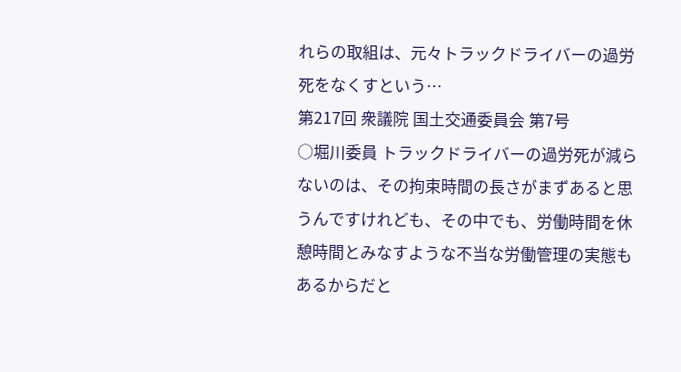れらの取組は、元々トラックドライバーの過労死をなくすという…
第217回 衆議院 国土交通委員会 第7号
○堀川委員 トラックドライバーの過労死が減らないのは、その拘束時間の長さがまずあると思うんですけれども、その中でも、労働時間を休憩時間とみなすような不当な労働管理の実態もあるからだと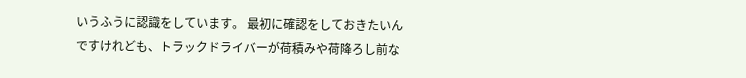いうふうに認識をしています。 最初に確認をしておきたいんですけれども、トラックドライバーが荷積みや荷降ろし前な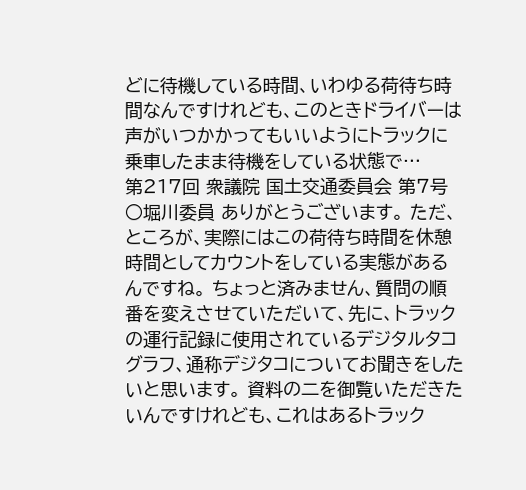どに待機している時間、いわゆる荷待ち時間なんですけれども、このときドライバーは声がいつかかってもいいようにトラックに乗車したまま待機をしている状態で…
第217回 衆議院 国土交通委員会 第7号
○堀川委員 ありがとうございます。 ただ、ところが、実際にはこの荷待ち時間を休憩時間としてカウントをしている実態があるんですね。 ちょっと済みません、質問の順番を変えさせていただいて、先に、トラックの運行記録に使用されているデジタルタコグラフ、通称デジタコについてお聞きをしたいと思います。 資料の二を御覧いただきたいんですけれども、これはあるトラック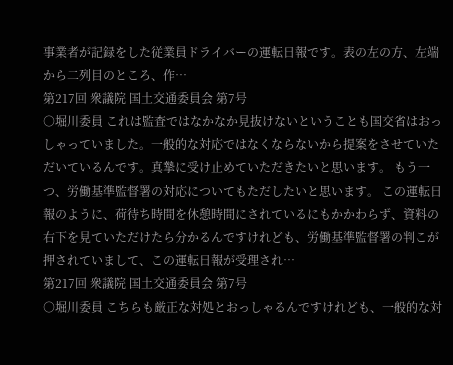事業者が記録をした従業員ドライバーの運転日報です。表の左の方、左端から二列目のところ、作…
第217回 衆議院 国土交通委員会 第7号
○堀川委員 これは監査ではなかなか見抜けないということも国交省はおっしゃっていました。一般的な対応ではなくならないから提案をさせていただいているんです。真摯に受け止めていただきたいと思います。 もう一つ、労働基準監督署の対応についてもただしたいと思います。 この運転日報のように、荷待ち時間を休憩時間にされているにもかかわらず、資料の右下を見ていただけたら分かるんですけれども、労働基準監督署の判こが押されていまして、この運転日報が受理され…
第217回 衆議院 国土交通委員会 第7号
○堀川委員 こちらも厳正な対処とおっしゃるんですけれども、一般的な対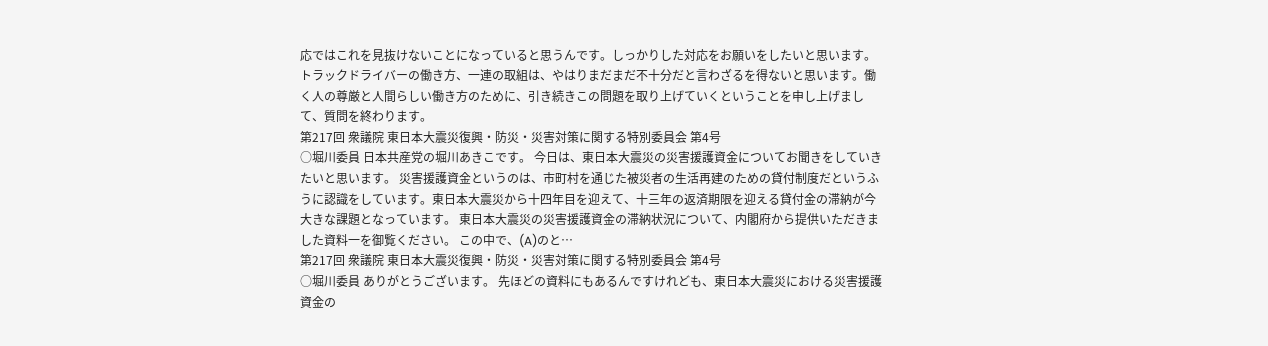応ではこれを見抜けないことになっていると思うんです。しっかりした対応をお願いをしたいと思います。 トラックドライバーの働き方、一連の取組は、やはりまだまだ不十分だと言わざるを得ないと思います。働く人の尊厳と人間らしい働き方のために、引き続きこの問題を取り上げていくということを申し上げまして、質問を終わります。
第217回 衆議院 東日本大震災復興・防災・災害対策に関する特別委員会 第4号
○堀川委員 日本共産党の堀川あきこです。 今日は、東日本大震災の災害援護資金についてお聞きをしていきたいと思います。 災害援護資金というのは、市町村を通じた被災者の生活再建のための貸付制度だというふうに認識をしています。東日本大震災から十四年目を迎えて、十三年の返済期限を迎える貸付金の滞納が今大きな課題となっています。 東日本大震災の災害援護資金の滞納状況について、内閣府から提供いただきました資料一を御覧ください。 この中で、(A)のと…
第217回 衆議院 東日本大震災復興・防災・災害対策に関する特別委員会 第4号
○堀川委員 ありがとうございます。 先ほどの資料にもあるんですけれども、東日本大震災における災害援護資金の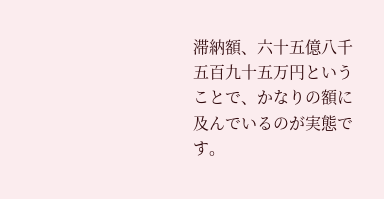滞納額、六十五億八千五百九十五万円ということで、かなりの額に及んでいるのが実態です。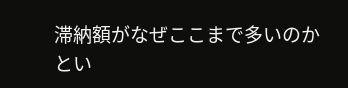滞納額がなぜここまで多いのかとい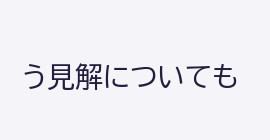う見解についても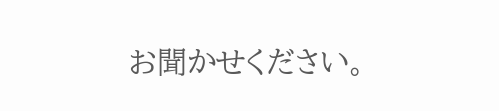お聞かせください。